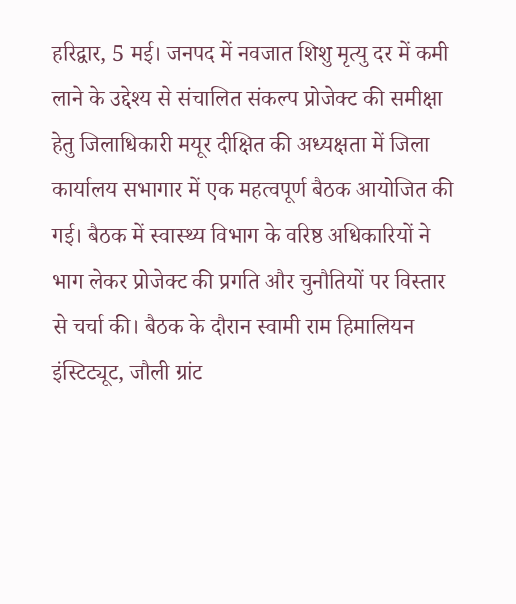हरिद्वार, 5 मई। जनपद में नवजात शिशु मृत्यु दर में कमी लाने के उद्देश्य से संचालित संकल्प प्रोजेक्ट की समीक्षा हेतु जिलाधिकारी मयूर दीक्षित की अध्यक्षता में जिला कार्यालय सभागार में एक महत्वपूर्ण बैठक आयोजित की गई। बैठक में स्वास्थ्य विभाग के वरिष्ठ अधिकारियों ने भाग लेकर प्रोजेक्ट की प्रगति और चुनौतियों पर विस्तार से चर्चा की। बैठक के दौरान स्वामी राम हिमालियन इंस्टिट्यूट, जौली ग्रांट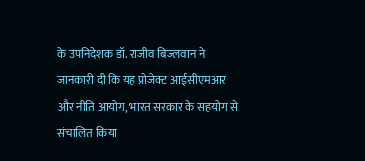के उपनिदेशक डॉ. राजीव बिज्लवान ने जानकारी दी कि यह प्रोजेक्ट आईसीएमआर और नीति आयोग, भारत सरकार के सहयोग से संचालित किया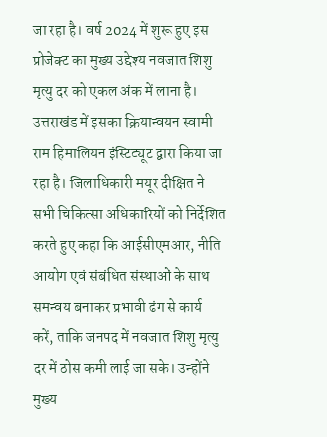जा रहा है। वर्ष 2024 में शुरू हुए इस प्रोजेक्ट का मुख्य उद्देश्य नवजात शिशु मृत्यु दर को एकल अंक में लाना है। उत्तराखंड में इसका क्रियान्वयन स्वामी राम हिमालियन इंस्टिट्यूट द्वारा किया जा रहा है। जिलाधिकारी मयूर दीक्षित ने सभी चिकित्सा अधिकारियों को निर्देशित करते हुए कहा कि आईसीएमआर, नीति आयोग एवं संबंधित संस्थाओं के साथ समन्वय बनाकर प्रभावी ढंग से कार्य करें, ताकि जनपद में नवजात शिशु मृत्यु दर में ठोस कमी लाई जा सके। उन्होंने मुख्य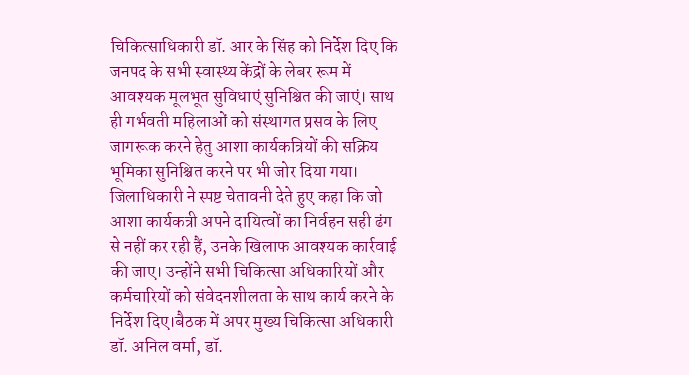चिकित्साधिकारी डॉ. आर के सिंह को निर्देश दिए कि जनपद के सभी स्वास्थ्य केंद्रों के लेबर रूम में आवश्यक मूलभूत सुविधाएं सुनिश्चित की जाएं। साथ ही गर्भवती महिलाओं को संस्थागत प्रसव के लिए जागरूक करने हेतु आशा कार्यकत्रियों की सक्रिय भूमिका सुनिश्चित करने पर भी जोर दिया गया। जिलाधिकारी ने स्पष्ट चेतावनी देते हुए कहा कि जो आशा कार्यकत्री अपने दायित्वों का निर्वहन सही ढंग से नहीं कर रही हैं, उनके खिलाफ आवश्यक कार्रवाई की जाए। उन्होंने सभी चिकित्सा अधिकारियों और कर्मचारियों को संवेदनशीलता के साथ कार्य करने के निर्देश दिए।बैठक में अपर मुख्य चिकित्सा अधिकारी डॉ. अनिल वर्मा, डॉ.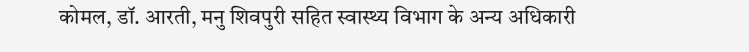कोमल, डॉ. आरती, मनु शिवपुरी सहित स्वास्थ्य विभाग के अन्य अधिकारी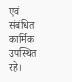एवं संबंधित कार्मिक उपस्थित रहे।